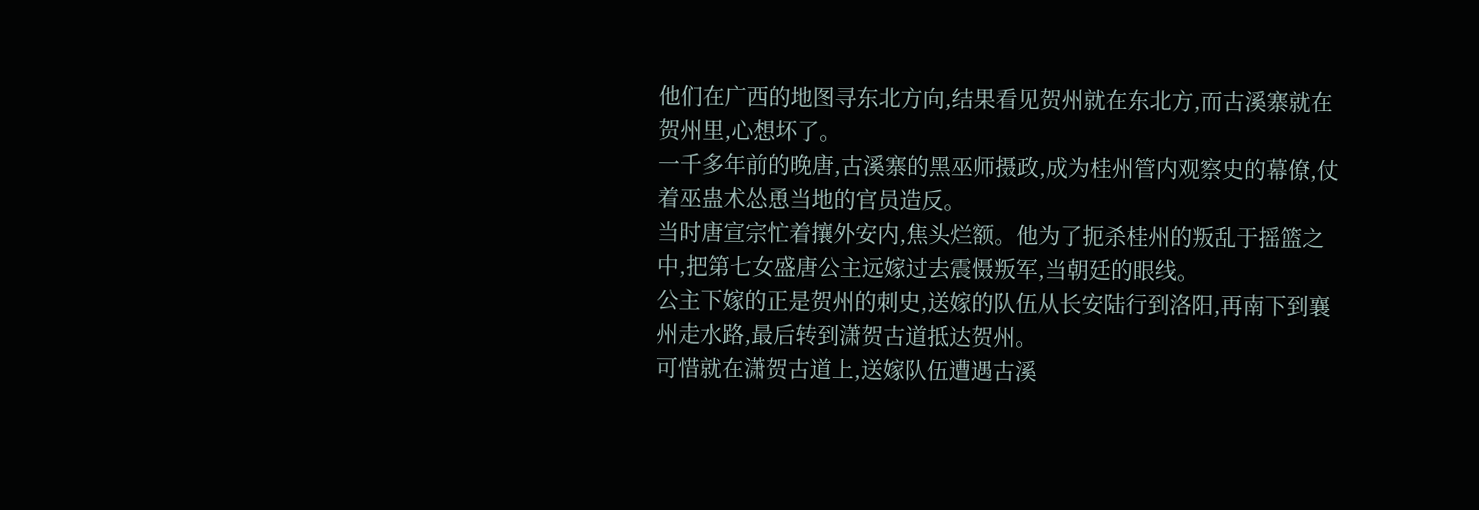他们在广西的地图寻东北方向,结果看见贺州就在东北方,而古溪寨就在贺州里,心想坏了。
一千多年前的晚唐,古溪寨的黑巫师摄政,成为桂州管内观察史的幕僚,仗着巫蛊术怂恿当地的官员造反。
当时唐宣宗忙着攘外安内,焦头烂额。他为了扼杀桂州的叛乱于摇篮之中,把第七女盛唐公主远嫁过去震慑叛军,当朝廷的眼线。
公主下嫁的正是贺州的刺史,送嫁的队伍从长安陆行到洛阳,再南下到襄州走水路,最后转到潇贺古道抵达贺州。
可惜就在潇贺古道上,送嫁队伍遭遇古溪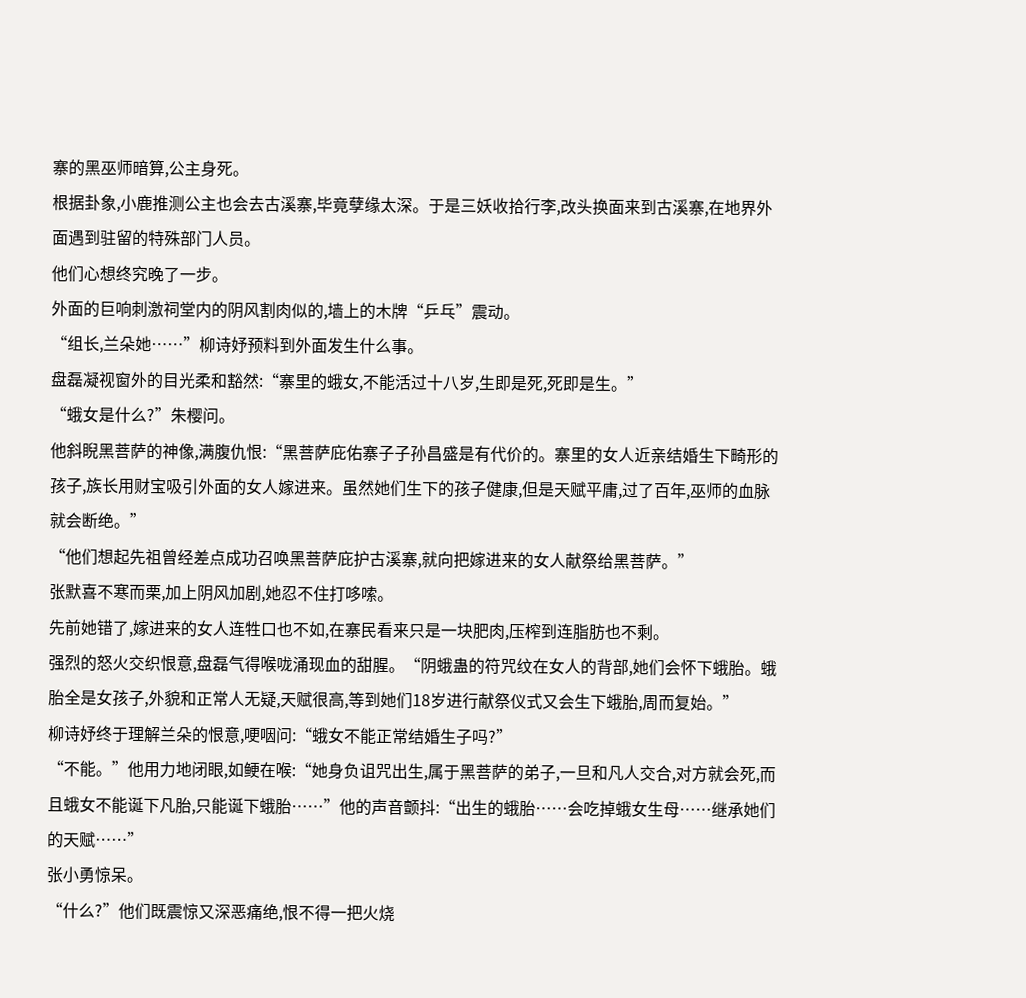寨的黑巫师暗算,公主身死。
根据卦象,小鹿推测公主也会去古溪寨,毕竟孽缘太深。于是三妖收拾行李,改头换面来到古溪寨,在地界外面遇到驻留的特殊部门人员。
他们心想终究晚了一步。
外面的巨响刺激祠堂内的阴风割肉似的,墙上的木牌“乒乓”震动。
“组长,兰朵她……”柳诗妤预料到外面发生什么事。
盘磊凝视窗外的目光柔和豁然:“寨里的蛾女,不能活过十八岁,生即是死,死即是生。”
“蛾女是什么?”朱樱问。
他斜睨黑菩萨的神像,满腹仇恨:“黑菩萨庇佑寨子子孙昌盛是有代价的。寨里的女人近亲结婚生下畸形的孩子,族长用财宝吸引外面的女人嫁进来。虽然她们生下的孩子健康,但是天赋平庸,过了百年,巫师的血脉就会断绝。”
“他们想起先祖曾经差点成功召唤黑菩萨庇护古溪寨,就向把嫁进来的女人献祭给黑菩萨。”
张默喜不寒而栗,加上阴风加剧,她忍不住打哆嗦。
先前她错了,嫁进来的女人连牲口也不如,在寨民看来只是一块肥肉,压榨到连脂肪也不剩。
强烈的怒火交织恨意,盘磊气得喉咙涌现血的甜腥。“阴蛾蛊的符咒纹在女人的背部,她们会怀下蛾胎。蛾胎全是女孩子,外貌和正常人无疑,天赋很高,等到她们18岁进行献祭仪式又会生下蛾胎,周而复始。”
柳诗妤终于理解兰朵的恨意,哽咽问:“蛾女不能正常结婚生子吗?”
“不能。”他用力地闭眼,如鲠在喉:“她身负诅咒出生,属于黑菩萨的弟子,一旦和凡人交合,对方就会死,而且蛾女不能诞下凡胎,只能诞下蛾胎……”他的声音颤抖:“出生的蛾胎……会吃掉蛾女生母……继承她们的天赋……”
张小勇惊呆。
“什么?”他们既震惊又深恶痛绝,恨不得一把火烧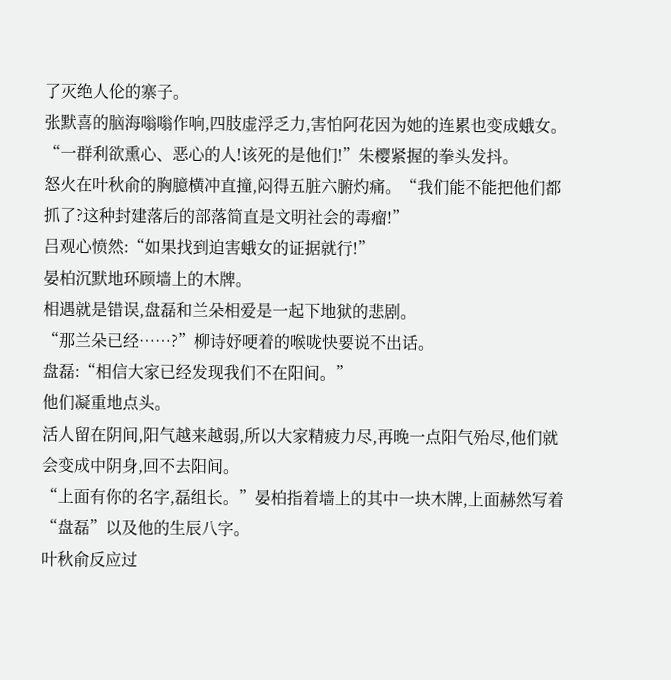了灭绝人伦的寨子。
张默喜的脑海嗡嗡作响,四肢虚浮乏力,害怕阿花因为她的连累也变成蛾女。
“一群利欲熏心、恶心的人!该死的是他们!”朱樱紧握的拳头发抖。
怒火在叶秋俞的胸臆横冲直撞,闷得五脏六腑灼痛。“我们能不能把他们都抓了?这种封建落后的部落简直是文明社会的毒瘤!”
吕观心愤然:“如果找到迫害蛾女的证据就行!”
晏柏沉默地环顾墙上的木牌。
相遇就是错误,盘磊和兰朵相爱是一起下地狱的悲剧。
“那兰朵已经……?”柳诗妤哽着的喉咙快要说不出话。
盘磊:“相信大家已经发现我们不在阳间。”
他们凝重地点头。
活人留在阴间,阳气越来越弱,所以大家精疲力尽,再晚一点阳气殆尽,他们就会变成中阴身,回不去阳间。
“上面有你的名字,磊组长。”晏柏指着墙上的其中一块木牌,上面赫然写着“盘磊”以及他的生辰八字。
叶秋俞反应过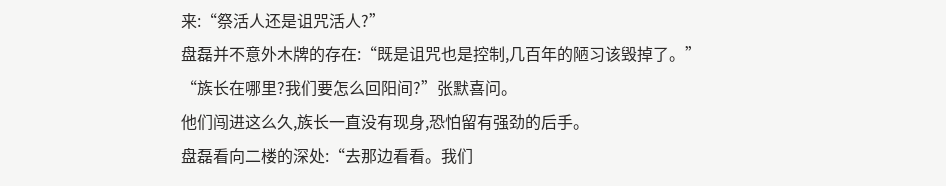来:“祭活人还是诅咒活人?”
盘磊并不意外木牌的存在:“既是诅咒也是控制,几百年的陋习该毁掉了。”
“族长在哪里?我们要怎么回阳间?”张默喜问。
他们闯进这么久,族长一直没有现身,恐怕留有强劲的后手。
盘磊看向二楼的深处:“去那边看看。我们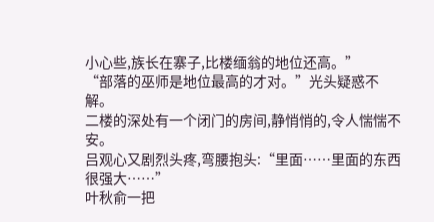小心些,族长在寨子,比楼缅翁的地位还高。”
“部落的巫师是地位最高的才对。”光头疑惑不解。
二楼的深处有一个闭门的房间,静悄悄的,令人惴惴不安。
吕观心又剧烈头疼,弯腰抱头:“里面……里面的东西很强大……”
叶秋俞一把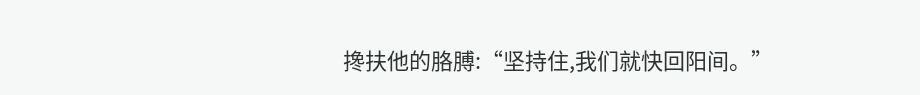搀扶他的胳膊:“坚持住,我们就快回阳间。”